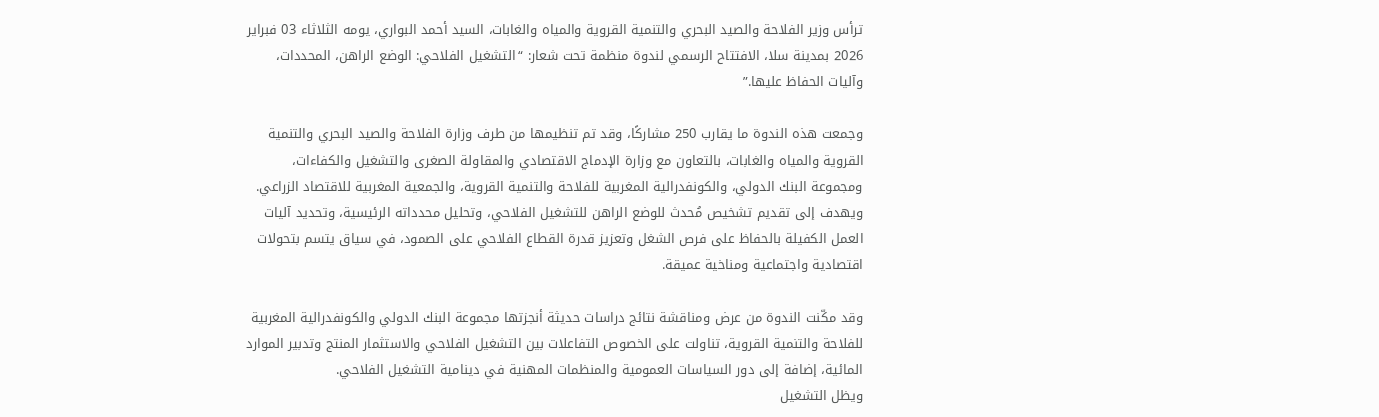ترأس وزير الفلاحة والصيد البحري والتنمية القروية والمياه والغابات، السيد أحمد البواري، يومه الثلاثاء 03 فبراير 2026 بمدينة سلا، الافتتاح الرسمي لندوة منظمة تحت شعار: “التشغيل الفلاحي: الوضع الراهن، المحددات، وآليات الحفاظ عليها.”

وجمعت هذه الندوة ما يقارب 250 مشاركًا، وقد تم تنظيمها من طرف وزارة الفلاحة والصيد البحري والتنمية القروية والمياه والغابات، بالتعاون مع وزارة الإدماج الاقتصادي والمقاولة الصغرى والتشغيل والكفاءات، ومجموعة البنك الدولي، والكونفدرالية المغربية للفلاحة والتنمية القروية، والجمعية المغربية للاقتصاد الزراعي.
ويهدف إلى تقديم تشخيص مُحدث للوضع الراهن للتشغيل الفلاحي، وتحليل محدداته الرئيسية، وتحديد آليات العمل الكفيلة بالحفاظ على فرص الشغل وتعزيز قدرة القطاع الفلاحي على الصمود، في سياق يتسم بتحولات اقتصادية واجتماعية ومناخية عميقة.

وقد مكّنت الندوة من عرض ومناقشة نتائج دراسات حديثة أنجزتها مجموعة البنك الدولي والكونفدرالية المغربية للفلاحة والتنمية القروية، تناولت على الخصوص التفاعلات بين التشغيل الفلاحي والاستثمار المنتج وتدبير الموارد المائية، إضافة إلى دور السياسات العمومية والمنظمات المهنية في دينامية التشغيل الفلاحي.
ويظل التشغيل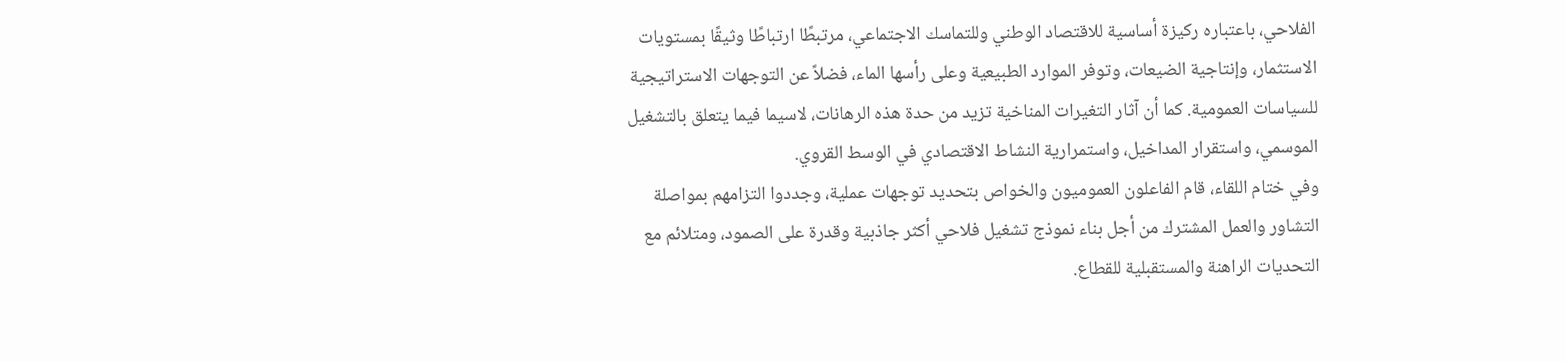الفلاحي، باعتباره ركيزة أساسية للاقتصاد الوطني وللتماسك الاجتماعي، مرتبطًا ارتباطًا وثيقًا بمستويات الاستثمار، وإنتاجية الضيعات، وتوفر الموارد الطبيعية وعلى رأسها الماء، فضلاً عن التوجهات الاستراتيجية للسياسات العمومية. كما أن آثار التغيرات المناخية تزيد من حدة هذه الرهانات، لاسيما فيما يتعلق بالتشغيل الموسمي، واستقرار المداخيل، واستمرارية النشاط الاقتصادي في الوسط القروي.
وفي ختام اللقاء، قام الفاعلون العموميون والخواص بتحديد توجهات عملية، وجددوا التزامهم بمواصلة التشاور والعمل المشترك من أجل بناء نموذج تشغيل فلاحي أكثر جاذبية وقدرة على الصمود، ومتلائم مع التحديات الراهنة والمستقبلية للقطاع.